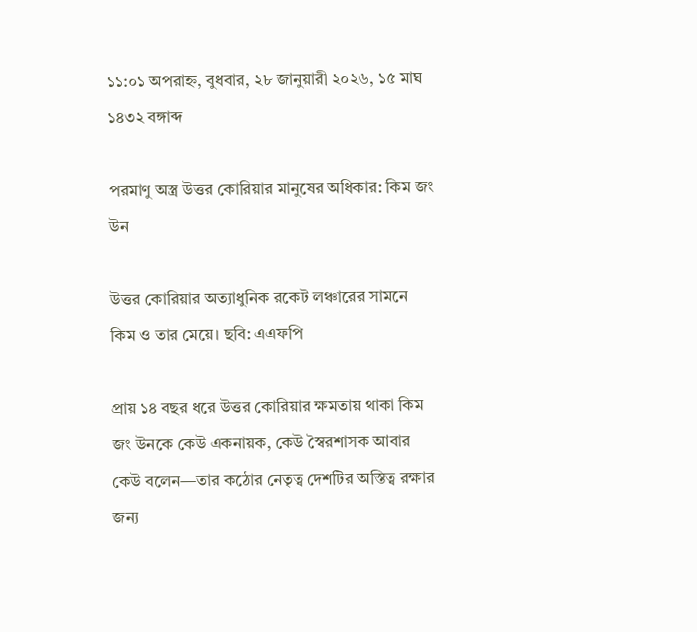১১:০১ অপরাহ্ন, বুধবার, ২৮ জানুয়ারী ২০২৬, ১৫ মাঘ ১৪৩২ বঙ্গাব্দ

পরমাণু অস্ত্র উত্তর কোরিয়ার মানুষের অধিকার: কিম জং উন

উত্তর কোরিয়ার অত্যাধুনিক রকেট লঞ্চারের সামনে কিম ও তার মেয়ে। ছবি: এএফপি

প্রায় ১৪ বছর ধরে উত্তর কোরিয়ার ক্ষমতায় থাকা কিম জং উনকে কেউ একনায়ক, কেউ স্বৈরশাসক আবার কেউ বলেন—তার কঠোর নেতৃত্ব দেশটির অস্তিত্ব রক্ষার জন্য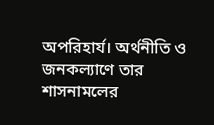অপরিহার্য। অর্থনীতি ও জনকল্যাণে তার শাসনামলের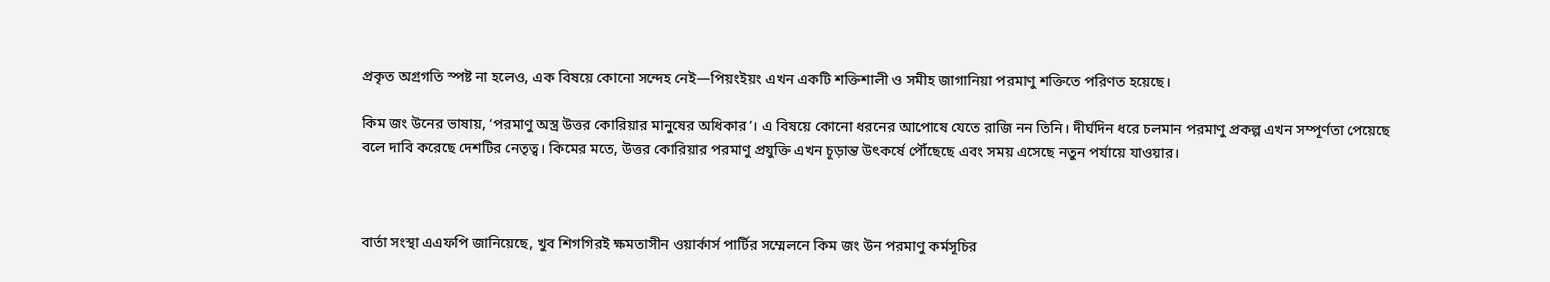প্রকৃত অগ্রগতি স্পষ্ট না হলেও, এক বিষয়ে কোনো সন্দেহ নেই—পিয়ংইয়ং এখন একটি শক্তিশালী ও সমীহ জাগানিয়া পরমাণু শক্তিতে পরিণত হয়েছে।

কিম জং উনের ভাষায়, ‘পরমাণু অস্ত্র উত্তর কোরিয়ার মানুষের অধিকার’। এ বিষয়ে কোনো ধরনের আপোষে যেতে রাজি নন তিনি। দীর্ঘদিন ধরে চলমান পরমাণু প্রকল্প এখন সম্পূর্ণতা পেয়েছে বলে দাবি করেছে দেশটির নেতৃত্ব। কিমের মতে, উত্তর কোরিয়ার পরমাণু প্রযুক্তি এখন চূড়ান্ত উৎকর্ষে পৌঁছেছে এবং সময় এসেছে নতুন পর্যায়ে যাওয়ার।



বার্তা সংস্থা এএফপি জানিয়েছে, খুব শিগগিরই ক্ষমতাসীন ওয়ার্কার্স পার্টির সম্মেলনে কিম জং উন পরমাণু কর্মসূচির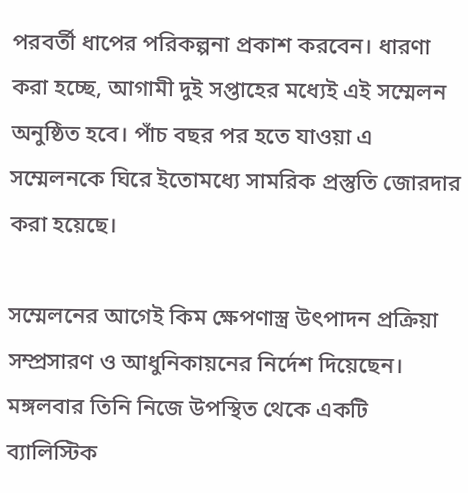পরবর্তী ধাপের পরিকল্পনা প্রকাশ করবেন। ধারণা করা হচ্ছে, আগামী দুই সপ্তাহের মধ্যেই এই সম্মেলন অনুষ্ঠিত হবে। পাঁচ বছর পর হতে যাওয়া এ সম্মেলনকে ঘিরে ইতোমধ্যে সামরিক প্রস্তুতি জোরদার করা হয়েছে।

সম্মেলনের আগেই কিম ক্ষেপণাস্ত্র উৎপাদন প্রক্রিয়া সম্প্রসারণ ও আধুনিকায়নের নির্দেশ দিয়েছেন। মঙ্গলবার তিনি নিজে উপস্থিত থেকে একটি ব্যালিস্টিক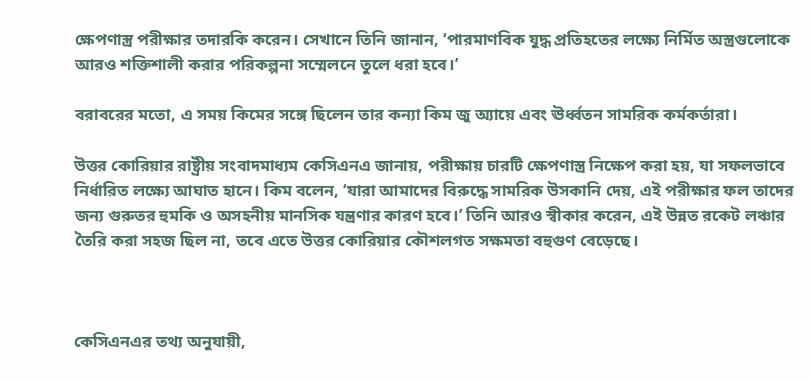ক্ষেপণাস্ত্র পরীক্ষার তদারকি করেন। সেখানে তিনি জানান, ‘পারমাণবিক যুদ্ধ প্রতিহতের লক্ষ্যে নির্মিত অস্ত্রগুলোকে আরও শক্তিশালী করার পরিকল্পনা সম্মেলনে তুলে ধরা হবে।’

বরাবরের মতো, এ সময় কিমের সঙ্গে ছিলেন তার কন্যা কিম জু অ্যায়ে এবং ঊর্ধ্বতন সামরিক কর্মকর্তারা।

উত্তর কোরিয়ার রাষ্ট্রীয় সংবাদমাধ্যম কেসিএনএ জানায়, পরীক্ষায় চারটি ক্ষেপণাস্ত্র নিক্ষেপ করা হয়, যা সফলভাবে নির্ধারিত লক্ষ্যে আঘাত হানে। কিম বলেন, ‘যারা আমাদের বিরুদ্ধে সামরিক উসকানি দেয়, এই পরীক্ষার ফল তাদের জন্য গুরুতর হুমকি ও অসহনীয় মানসিক যন্ত্রণার কারণ হবে।’ তিনি আরও স্বীকার করেন, এই উন্নত রকেট লঞ্চার তৈরি করা সহজ ছিল না, তবে এতে উত্তর কোরিয়ার কৌশলগত সক্ষমতা বহুগুণ বেড়েছে।



কেসিএনএর তথ্য অনুযায়ী,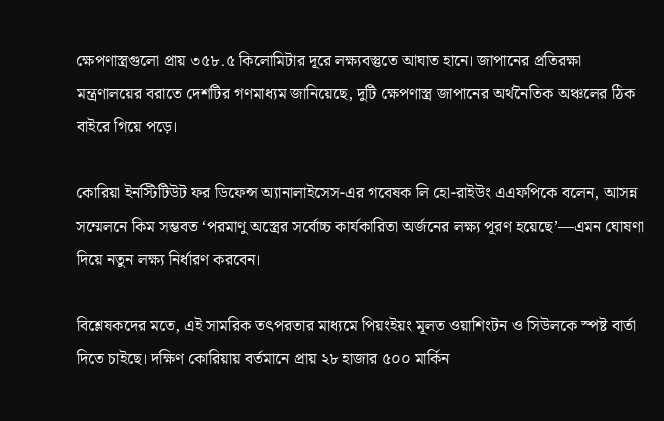ক্ষেপণাস্ত্রগুলো প্রায় ৩৫৮.৫ কিলোমিটার দূরে লক্ষ্যবস্তুতে আঘাত হানে। জাপানের প্রতিরক্ষা মন্ত্রণালয়ের বরাতে দেশটির গণমাধ্যম জানিয়েছে, দুটি ক্ষেপণাস্ত্র জাপানের অর্থনৈতিক অঞ্চলের ঠিক বাইরে গিয়ে পড়ে।

কোরিয়া ইনস্টিটিউট ফর ডিফেন্স অ্যানালাইসেস-এর গবেষক লি হো-রাইউং এএফপিকে বলেন, আসন্ন সম্মেলনে কিম সম্ভবত ‘পরমাণু অস্ত্রের সর্বোচ্চ কার্যকারিতা অর্জনের লক্ষ্য পূরণ হয়েছে’—এমন ঘোষণা দিয়ে নতুন লক্ষ্য নির্ধারণ করবেন।

বিশ্লেষকদের মতে, এই সামরিক তৎপরতার মাধ্যমে পিয়ংইয়ং মূলত ওয়াশিংটন ও সিউলকে স্পষ্ট বার্তা দিতে চাইছে। দক্ষিণ কোরিয়ায় বর্তমানে প্রায় ২৮ হাজার ৫০০ মার্কিন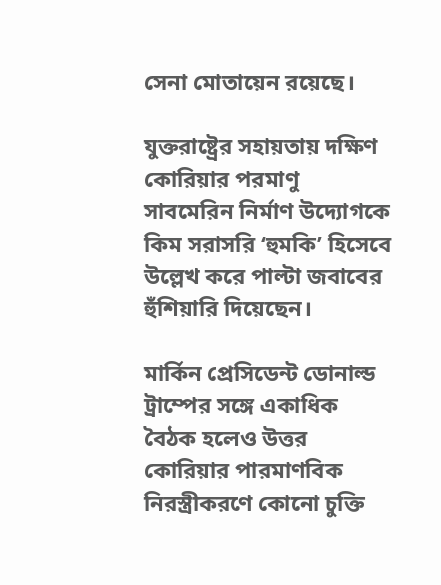সেনা মোতায়েন রয়েছে।

যুক্তরাষ্ট্রের সহায়তায় দক্ষিণ কোরিয়ার পরমাণু সাবমেরিন নির্মাণ উদ্যোগকে কিম সরাসরি ‘হুমকি’ হিসেবে উল্লেখ করে পাল্টা জবাবের হুঁশিয়ারি দিয়েছেন।

মার্কিন প্রেসিডেন্ট ডোনাল্ড ট্রাম্পের সঙ্গে একাধিক বৈঠক হলেও উত্তর কোরিয়ার পারমাণবিক নিরস্ত্রীকরণে কোনো চুক্তি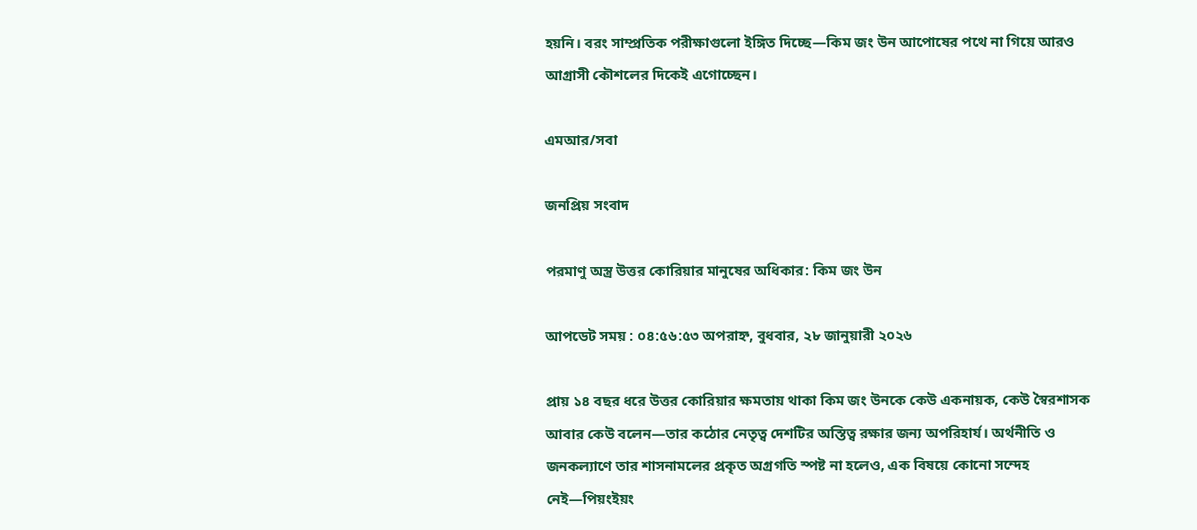হয়নি। বরং সাম্প্রতিক পরীক্ষাগুলো ইঙ্গিত দিচ্ছে—কিম জং উন আপোষের পথে না গিয়ে আরও আগ্রাসী কৌশলের দিকেই এগোচ্ছেন।

এমআর/সবা

জনপ্রিয় সংবাদ

পরমাণু অস্ত্র উত্তর কোরিয়ার মানুষের অধিকার: কিম জং উন

আপডেট সময় : ০৪:৫৬:৫৩ অপরাহ্ন, বুধবার, ২৮ জানুয়ারী ২০২৬

প্রায় ১৪ বছর ধরে উত্তর কোরিয়ার ক্ষমতায় থাকা কিম জং উনকে কেউ একনায়ক, কেউ স্বৈরশাসক আবার কেউ বলেন—তার কঠোর নেতৃত্ব দেশটির অস্তিত্ব রক্ষার জন্য অপরিহার্য। অর্থনীতি ও জনকল্যাণে তার শাসনামলের প্রকৃত অগ্রগতি স্পষ্ট না হলেও, এক বিষয়ে কোনো সন্দেহ নেই—পিয়ংইয়ং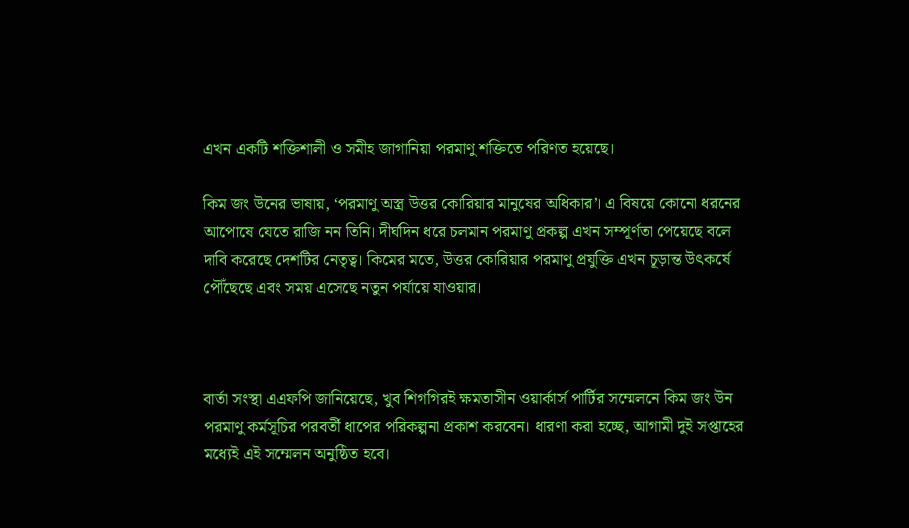এখন একটি শক্তিশালী ও সমীহ জাগানিয়া পরমাণু শক্তিতে পরিণত হয়েছে।

কিম জং উনের ভাষায়, ‘পরমাণু অস্ত্র উত্তর কোরিয়ার মানুষের অধিকার’। এ বিষয়ে কোনো ধরনের আপোষে যেতে রাজি নন তিনি। দীর্ঘদিন ধরে চলমান পরমাণু প্রকল্প এখন সম্পূর্ণতা পেয়েছে বলে দাবি করেছে দেশটির নেতৃত্ব। কিমের মতে, উত্তর কোরিয়ার পরমাণু প্রযুক্তি এখন চূড়ান্ত উৎকর্ষে পৌঁছেছে এবং সময় এসেছে নতুন পর্যায়ে যাওয়ার।



বার্তা সংস্থা এএফপি জানিয়েছে, খুব শিগগিরই ক্ষমতাসীন ওয়ার্কার্স পার্টির সম্মেলনে কিম জং উন পরমাণু কর্মসূচির পরবর্তী ধাপের পরিকল্পনা প্রকাশ করবেন। ধারণা করা হচ্ছে, আগামী দুই সপ্তাহের মধ্যেই এই সম্মেলন অনুষ্ঠিত হবে।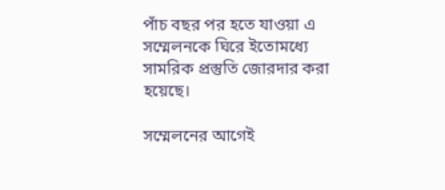পাঁচ বছর পর হতে যাওয়া এ সম্মেলনকে ঘিরে ইতোমধ্যে সামরিক প্রস্তুতি জোরদার করা হয়েছে।

সম্মেলনের আগেই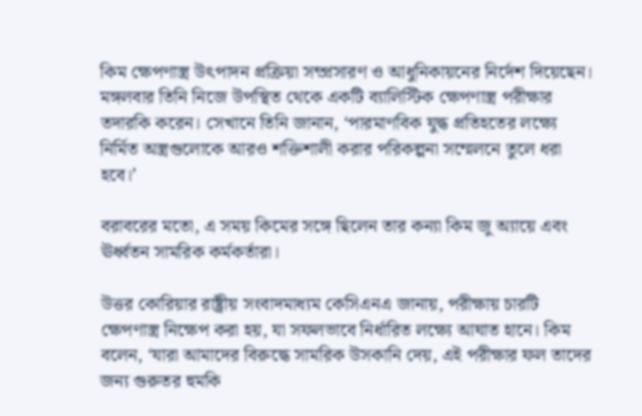কিম ক্ষেপণাস্ত্র উৎপাদন প্রক্রিয়া সম্প্রসারণ ও আধুনিকায়নের নির্দেশ দিয়েছেন। মঙ্গলবার তিনি নিজে উপস্থিত থেকে একটি ব্যালিস্টিক ক্ষেপণাস্ত্র পরীক্ষার তদারকি করেন। সেখানে তিনি জানান, ‘পারমাণবিক যুদ্ধ প্রতিহতের লক্ষ্যে নির্মিত অস্ত্রগুলোকে আরও শক্তিশালী করার পরিকল্পনা সম্মেলনে তুলে ধরা হবে।’

বরাবরের মতো, এ সময় কিমের সঙ্গে ছিলেন তার কন্যা কিম জু অ্যায়ে এবং ঊর্ধ্বতন সামরিক কর্মকর্তারা।

উত্তর কোরিয়ার রাষ্ট্রীয় সংবাদমাধ্যম কেসিএনএ জানায়, পরীক্ষায় চারটি ক্ষেপণাস্ত্র নিক্ষেপ করা হয়, যা সফলভাবে নির্ধারিত লক্ষ্যে আঘাত হানে। কিম বলেন, ‘যারা আমাদের বিরুদ্ধে সামরিক উসকানি দেয়, এই পরীক্ষার ফল তাদের জন্য গুরুতর হুমকি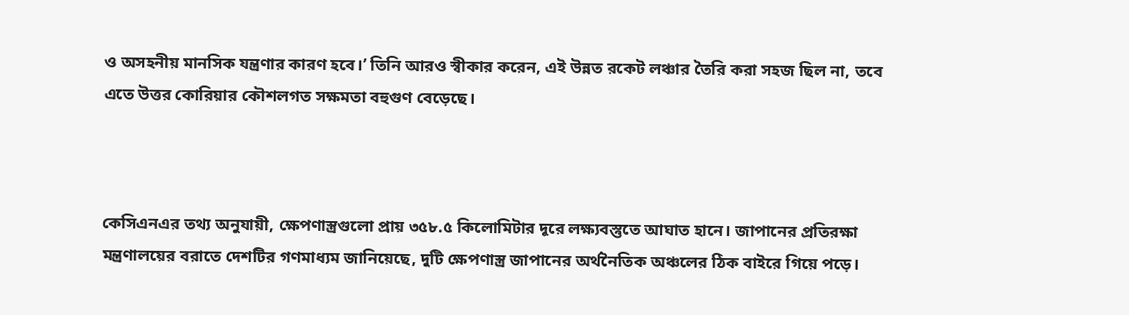ও অসহনীয় মানসিক যন্ত্রণার কারণ হবে।’ তিনি আরও স্বীকার করেন, এই উন্নত রকেট লঞ্চার তৈরি করা সহজ ছিল না, তবে এতে উত্তর কোরিয়ার কৌশলগত সক্ষমতা বহুগুণ বেড়েছে।



কেসিএনএর তথ্য অনুযায়ী, ক্ষেপণাস্ত্রগুলো প্রায় ৩৫৮.৫ কিলোমিটার দূরে লক্ষ্যবস্তুতে আঘাত হানে। জাপানের প্রতিরক্ষা মন্ত্রণালয়ের বরাতে দেশটির গণমাধ্যম জানিয়েছে, দুটি ক্ষেপণাস্ত্র জাপানের অর্থনৈতিক অঞ্চলের ঠিক বাইরে গিয়ে পড়ে।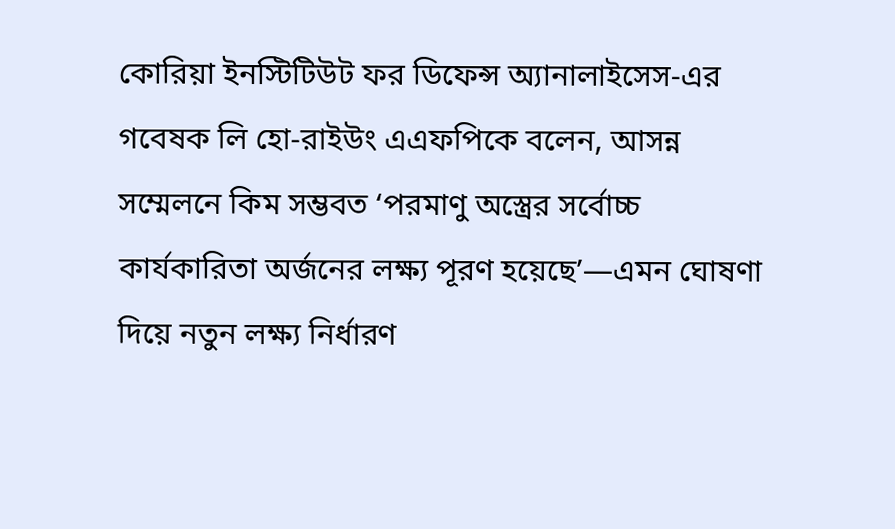কোরিয়া ইনস্টিটিউট ফর ডিফেন্স অ্যানালাইসেস-এর গবেষক লি হো-রাইউং এএফপিকে বলেন, আসন্ন সম্মেলনে কিম সম্ভবত ‘পরমাণু অস্ত্রের সর্বোচ্চ কার্যকারিতা অর্জনের লক্ষ্য পূরণ হয়েছে’—এমন ঘোষণা দিয়ে নতুন লক্ষ্য নির্ধারণ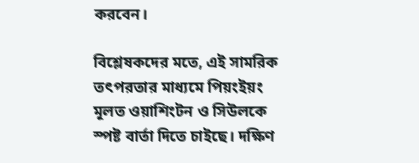করবেন।

বিশ্লেষকদের মতে, এই সামরিক তৎপরতার মাধ্যমে পিয়ংইয়ং মূলত ওয়াশিংটন ও সিউলকে স্পষ্ট বার্তা দিতে চাইছে। দক্ষিণ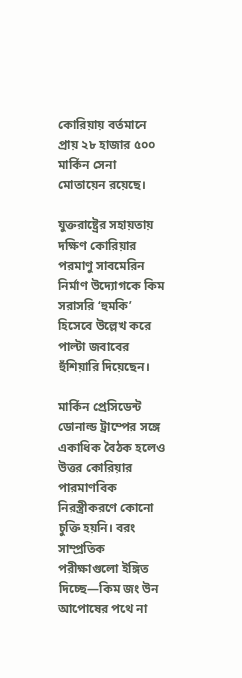কোরিয়ায় বর্তমানে প্রায় ২৮ হাজার ৫০০ মার্কিন সেনা মোতায়েন রয়েছে।

যুক্তরাষ্ট্রের সহায়তায় দক্ষিণ কোরিয়ার পরমাণু সাবমেরিন নির্মাণ উদ্যোগকে কিম সরাসরি ‘হুমকি’ হিসেবে উল্লেখ করে পাল্টা জবাবের হুঁশিয়ারি দিয়েছেন।

মার্কিন প্রেসিডেন্ট ডোনাল্ড ট্রাম্পের সঙ্গে একাধিক বৈঠক হলেও উত্তর কোরিয়ার পারমাণবিক নিরস্ত্রীকরণে কোনো চুক্তি হয়নি। বরং সাম্প্রতিক পরীক্ষাগুলো ইঙ্গিত দিচ্ছে—কিম জং উন আপোষের পথে না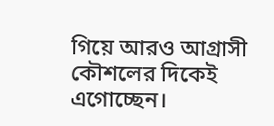গিয়ে আরও আগ্রাসী কৌশলের দিকেই এগোচ্ছেন।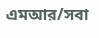এমআর/সবা